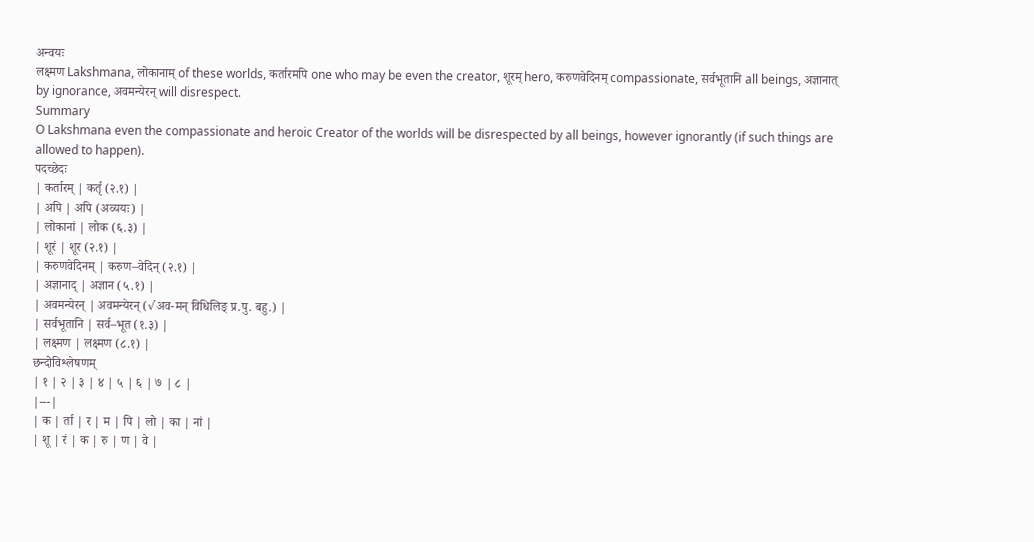अन्वयः
लक्ष्मण Lakshmana, लोकानाम् of these worlds, कर्तारमपि one who may be even the creator, शूरम् hero, करुणवेदिनम् compassionate, सर्वभूतानि all beings, अज्ञानात् by ignorance, अवमन्येरन् will disrespect.
Summary
O Lakshmana even the compassionate and heroic Creator of the worlds will be disrespected by all beings, however ignorantly (if such things are allowed to happen).
पदच्छेदः
| कर्तारम् | कर्तृ (२.१) |
| अपि | अपि (अव्ययः) |
| लोकानां | लोक (६.३) |
| शूरं | शूर (२.१) |
| करुणवेदिनम् | करुण–वेदिन् (२.१) |
| अज्ञानाद् | अज्ञान (५.१) |
| अवमन्येरन् | अवमन्येरन् (√अव-मन् विधिलिङ् प्र.पु. बहु.) |
| सर्वभूतानि | सर्व–भूत (१.३) |
| लक्ष्मण | लक्ष्मण (८.१) |
छन्दोविश्लेषणम्
| १ | २ | ३ | ४ | ५ | ६ | ७ | ८ |
|---|
| क | र्ता | र | म | पि | लो | का | नां |
| शू | रं | क | रु | ण | वे |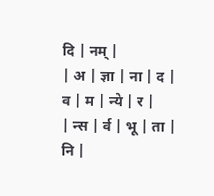दि | नम् |
| अ | ज्ञा | ना | द | व | म | न्ये | र |
| न्स | र्व | भू | ता | नि |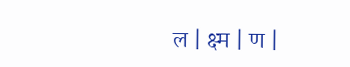ल | क्ष्म | ण |